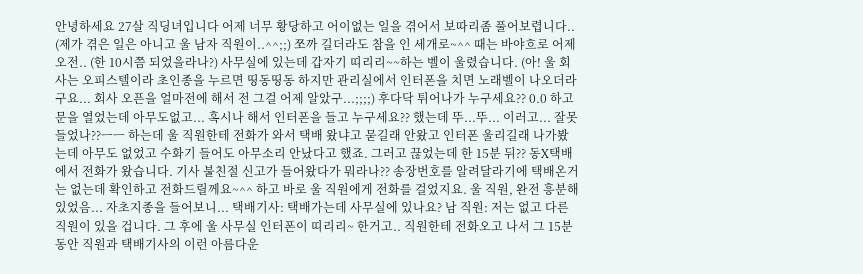안녕하세요 27살 직딩녀입니다 어제 너무 황당하고 어이없는 일을 겪어서 보따리좀 풀어보렵니다.. (제가 겪은 일은 아니고 울 남자 직원이..^^;;) 쪼까 길더라도 참을 인 세개로~^^ 때는 바야흐로 어제 오전.. (한 10시쯤 되었을라나?) 사무실에 있는데 갑자기 띠리리~~하는 벨이 울렸습니다. (아! 울 회사는 오피스텔이라 초인종을 누르면 띵동띵동 하지만 관리실에서 인터폰을 치면 노래벨이 나오더라구요... 회사 오픈을 얼마전에 해서 전 그걸 어제 알았구...;;;;) 후다닥 튀어나가 누구세요?? 0.0 하고 문을 열었는데 아무도없고... 혹시나 해서 인터폰을 들고 누구세요?? 했는데 뚜...뚜... 이러고... 잘못들었나??ㅡㅡ 하는데 울 직원한테 전화가 와서 택배 왔냐고 묻길래 안왔고 인터폰 울리길래 나가봤는데 아무도 없었고 수화기 들어도 아무소리 안났다고 했죠. 그러고 끊었는데 한 15분 뒤?? 동X택배에서 전화가 왔습니다. 기사 불친절 신고가 들어왔다가 뭐라나?? 송장번호를 알려달라기에 택배온거는 없는데 확인하고 전화드릴께요~^^ 하고 바로 울 직원에게 전화를 걸었지요. 울 직원, 완전 흥분해있었음... 자초지종을 들어보니... 택배기사: 택배가는데 사무실에 있나요? 남 직원: 저는 없고 다른 직원이 있을 겁니다. 그 후에 울 사무실 인터폰이 띠리리~ 한거고.. 직원한테 전화오고 나서 그 15분 동안 직원과 택배기사의 이런 아름다운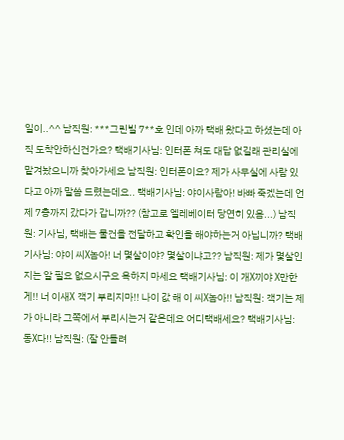일이..^^ 남직원: ***그린빌 7**호 인데 아까 택배 왔다고 하셨는데 아직 도착안하신건가요? 택배기사님: 인터폰 쳐도 대답 없길래 관리실에 맡겨놨으니까 찾아가세요 남직원: 인터폰이요? 제가 사무실에 사람 있다고 아까 말씀 드렸는데요.. 택배기사님: 야이사람아! 바빠 죽겠는데 언제 7층까지 갔다가 갑니까?? (참고로 엘레베이터 당연히 있음...) 남직원: 기사님, 택배는 물건을 전달하고 확인을 해야하는거 아닙니까? 택배기사님: 야이 씨X놈아! 너 몇살이야? 몇살이냐고?? 남직원: 제가 몇살인지는 알 필요 없으시구요 욕하지 마세요 택배기사님: 이 개X끼야 X만한게!! 너 이새X 객기 부리지마!! 나이 값 해 이 씨X놈아!! 남직원: 객기는 제가 아니라 그쪽에서 부리시는거 같은데요 어디택배세요? 택배기사님: 동X다!! 남직원: (잘 안들려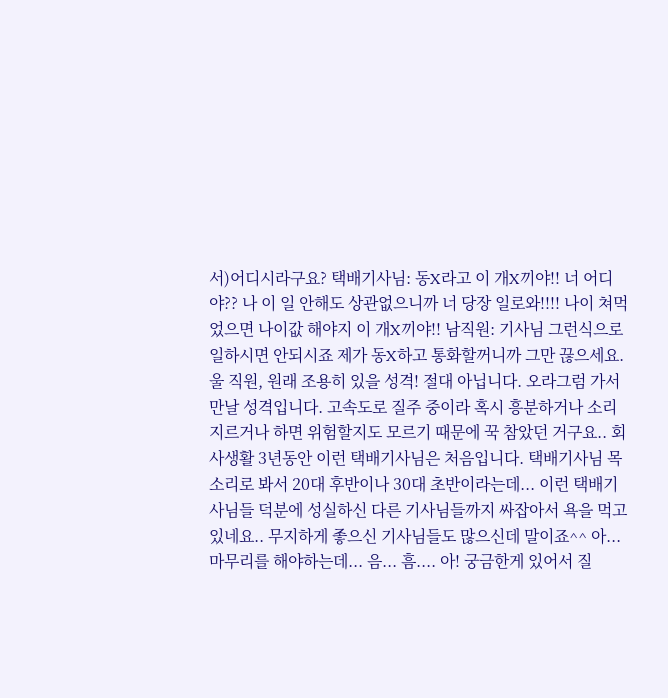서)어디시라구요? 택배기사님: 동X라고 이 개X끼야!! 너 어디야?? 나 이 일 안해도 상관없으니까 너 당장 일로와!!!! 나이 쳐먹었으면 나이값 해야지 이 개X끼야!! 남직원: 기사님 그런식으로 일하시면 안되시죠 제가 동X하고 통화할꺼니까 그만 끊으세요. 울 직원, 원래 조용히 있을 성격! 절대 아닙니다. 오라그럼 가서 만날 성격입니다. 고속도로 질주 중이라 혹시 흥분하거나 소리지르거나 하면 위험할지도 모르기 때문에 꾹 참았던 거구요.. 회사생활 3년동안 이런 택배기사님은 처음입니다. 택배기사님 목소리로 봐서 20대 후반이나 30대 초반이라는데... 이런 택배기사님들 덕분에 성실하신 다른 기사님들까지 싸잡아서 욕을 먹고 있네요.. 무지하게 좋으신 기사님들도 많으신데 말이죠^^ 아... 마무리를 해야하는데... 음... 흠.... 아! 궁금한게 있어서 질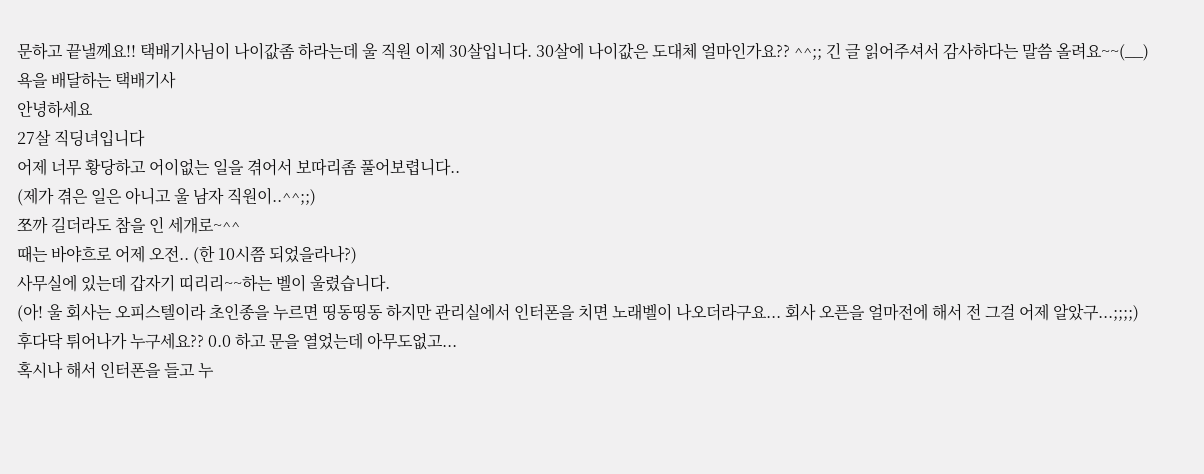문하고 끝낼께요!! 택배기사님이 나이값좀 하라는데 울 직원 이제 30살입니다. 30살에 나이값은 도대체 얼마인가요?? ^^;; 긴 글 읽어주셔서 감사하다는 말씀 올려요~~(__)
욕을 배달하는 택배기사
안녕하세요
27살 직딩녀입니다
어제 너무 황당하고 어이없는 일을 겪어서 보따리좀 풀어보렵니다..
(제가 겪은 일은 아니고 울 남자 직원이..^^;;)
쪼까 길더라도 참을 인 세개로~^^
때는 바야흐로 어제 오전.. (한 10시쯤 되었을라나?)
사무실에 있는데 갑자기 띠리리~~하는 벨이 울렸습니다.
(아! 울 회사는 오피스텔이라 초인종을 누르면 띵동띵동 하지만 관리실에서 인터폰을 치면 노래벨이 나오더라구요... 회사 오픈을 얼마전에 해서 전 그걸 어제 알았구...;;;;)
후다닥 튀어나가 누구세요?? 0.0 하고 문을 열었는데 아무도없고...
혹시나 해서 인터폰을 들고 누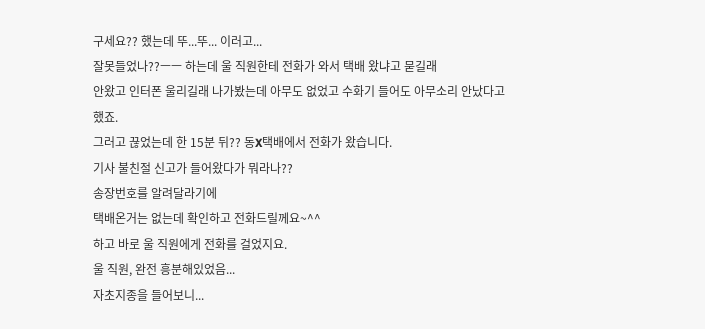구세요?? 했는데 뚜...뚜... 이러고...
잘못들었나??ㅡㅡ 하는데 울 직원한테 전화가 와서 택배 왔냐고 묻길래
안왔고 인터폰 울리길래 나가봤는데 아무도 없었고 수화기 들어도 아무소리 안났다고 했죠.
그러고 끊었는데 한 15분 뒤?? 동X택배에서 전화가 왔습니다.
기사 불친절 신고가 들어왔다가 뭐라나??
송장번호를 알려달라기에
택배온거는 없는데 확인하고 전화드릴께요~^^
하고 바로 울 직원에게 전화를 걸었지요.
울 직원, 완전 흥분해있었음...
자초지종을 들어보니...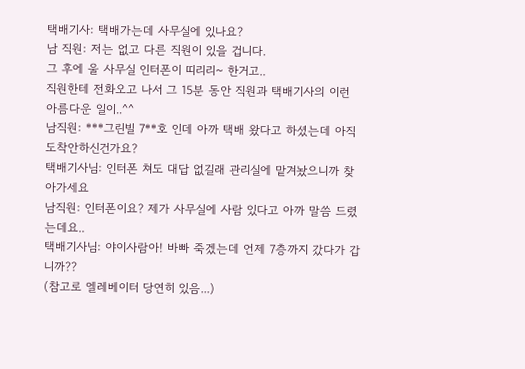택배기사: 택배가는데 사무실에 있나요?
남 직원: 저는 없고 다른 직원이 있을 겁니다.
그 후에 울 사무실 인터폰이 띠리리~ 한거고..
직원한테 전화오고 나서 그 15분 동안 직원과 택배기사의 이런 아름다운 일이..^^
남직원: ***그린빌 7**호 인데 아까 택배 왔다고 하셨는데 아직 도착안하신건가요?
택배기사님: 인터폰 쳐도 대답 없길래 관리실에 맡겨놨으니까 찾아가세요
남직원: 인터폰이요? 제가 사무실에 사람 있다고 아까 말씀 드렸는데요..
택배기사님: 야이사람아! 바빠 죽겠는데 언제 7층까지 갔다가 갑니까??
(참고로 엘레베이터 당연히 있음...)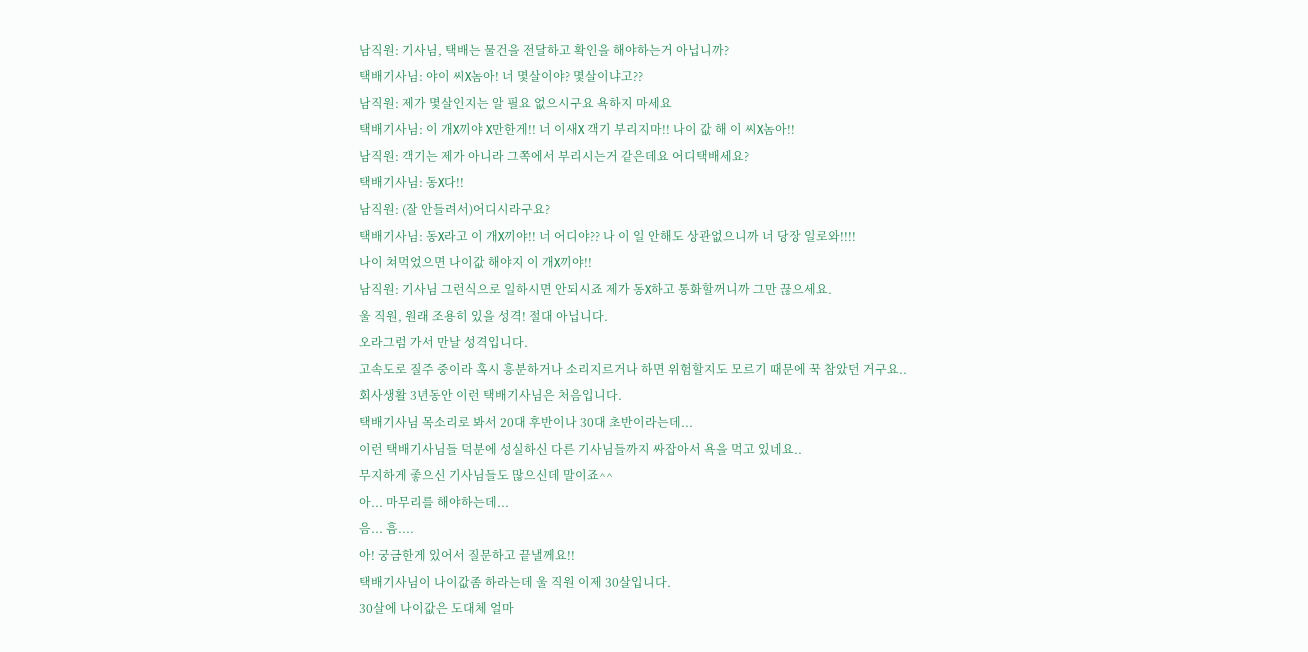남직원: 기사님, 택배는 물건을 전달하고 확인을 해야하는거 아닙니까?
택배기사님: 야이 씨X놈아! 너 몇살이야? 몇살이냐고??
남직원: 제가 몇살인지는 알 필요 없으시구요 욕하지 마세요
택배기사님: 이 개X끼야 X만한게!! 너 이새X 객기 부리지마!! 나이 값 해 이 씨X놈아!!
남직원: 객기는 제가 아니라 그쪽에서 부리시는거 같은데요 어디택배세요?
택배기사님: 동X다!!
남직원: (잘 안들려서)어디시라구요?
택배기사님: 동X라고 이 개X끼야!! 너 어디야?? 나 이 일 안해도 상관없으니까 너 당장 일로와!!!!
나이 쳐먹었으면 나이값 해야지 이 개X끼야!!
남직원: 기사님 그런식으로 일하시면 안되시죠 제가 동X하고 통화할꺼니까 그만 끊으세요.
울 직원, 원래 조용히 있을 성격! 절대 아닙니다.
오라그럼 가서 만날 성격입니다.
고속도로 질주 중이라 혹시 흥분하거나 소리지르거나 하면 위험할지도 모르기 때문에 꾹 참았던 거구요..
회사생활 3년동안 이런 택배기사님은 처음입니다.
택배기사님 목소리로 봐서 20대 후반이나 30대 초반이라는데...
이런 택배기사님들 덕분에 성실하신 다른 기사님들까지 싸잡아서 욕을 먹고 있네요..
무지하게 좋으신 기사님들도 많으신데 말이죠^^
아... 마무리를 해야하는데...
음... 흠....
아! 궁금한게 있어서 질문하고 끝낼께요!!
택배기사님이 나이값좀 하라는데 울 직원 이제 30살입니다.
30살에 나이값은 도대체 얼마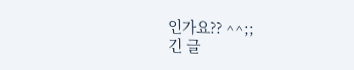인가요?? ^^;;
긴 글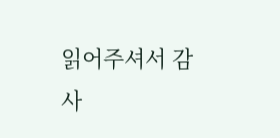읽어주셔서 감사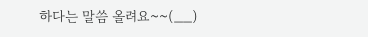하다는 말씀 올려요~~(__)